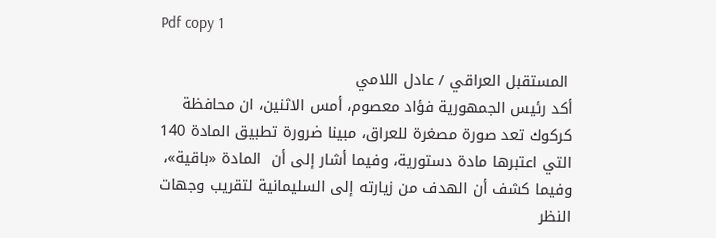Pdf copy 1

 المستقبل العراقي / عادل اللامي
أكد رئيس الجمهورية فؤاد معصوم، أمس الاثنين، ان محافظة كركوك تعد صورة مصغرة للعراق، مبينا ضرورة تطبيق المادة 140 التي اعتبرها مادة دستورية، وفيما أشار إلى أن  المادة «باقية»، وفيما كشف أن الهدف من زيارته إلى السليمانية لتقريب وجهات النظر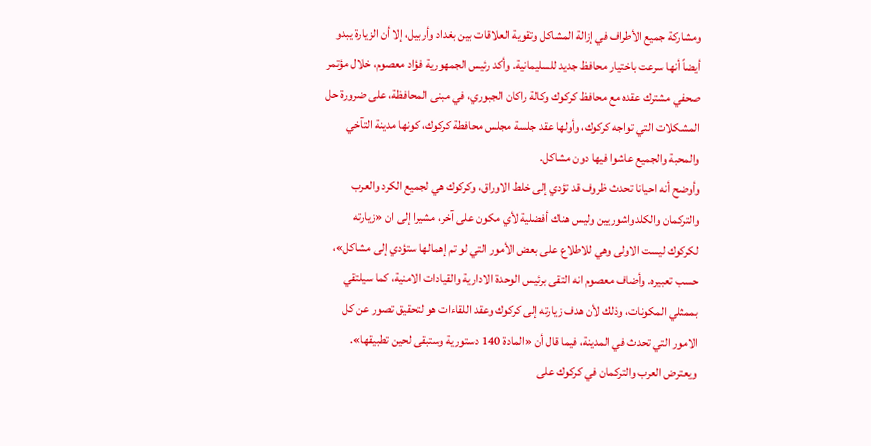ومشاركة جميع الأطراف في إزالة المشاكل وتقوية العلاقات بين بغداد وأربيل، إلا أن الزيارة يبدو أيضاً أنها سرعت باختيار محافظ جديد للسليمانية. وأكد رئيس الجمهورية فؤاد معصوم، خلال مؤتمر صحفي مشترك عقده مع محافظ كركوك وكالة راكان الجبوري، في مبنى المحافظة، على ضرورة حل المشكلات التي تواجه كركوك، وأولها عقد جلسة مجلس محافطة كركوك، كونها مدينة التآخي والمحبة والجميع عاشوا فيها دون مشاكل.
وأوضح أنه احيانا تحدث ظروف قد تؤدي إلى خلط الاوراق، وكركوك هي لجميع الكرد والعرب والتركمان والكلدواشوريين وليس هناك أفضلية لأي مكون على آخر، مشيرا إلى ان «زيارته لكركوك ليست الاولى وهي للاطلاع على بعض الأمور التي لو تم إهمالها ستؤدي إلى مشاكل»، حسب تعبيره. وأضاف معصوم انه التقى برئيس الوحدة الادارية والقيادات الامنية، كما سيلتقي  بممثلي المكونات، وذلك لأن هدف زيارته إلى كركوك وعقد اللقاءات هو لتحقيق تصور عن كل الامور التي تحدث في المدينة، فيما قال أن «المادة 140 دستورية وستبقى لحين تطبيقها».
ويعترض العرب والتركمان في كركوك على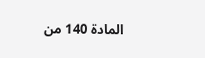المادة 140 من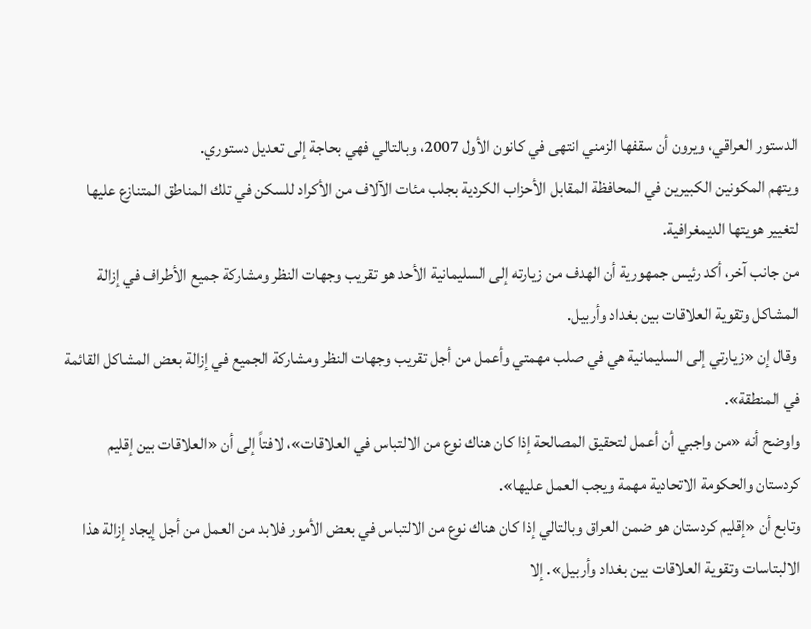الدستور العراقي، ويرون أن سقفها الزمني انتهى في كانون الأول 2007، وبالتالي فهي بحاجة إلى تعديل دستوري.
ويتهم المكونين الكبيرين في المحافظة المقابل الأحزاب الكردية بجلب مئات الآلاف من الأكراد للسكن في تلك المناطق المتنازع عليها لتغيير هويتها الديمغرافية.
من جانب آخر، أكد رئيس جمهورية أن الهدف من زيارته إلى السليمانية الأحد هو تقريب وجهات النظر ومشاركة جميع الأطراف في إزالة المشاكل وتقوية العلاقات بين بغداد وأربيل.
 وقال إن «زيارتي إلى السليمانية هي في صلب مهمتي وأعمل من أجل تقريب وجهات النظر ومشاركة الجميع في إزالة بعض المشاكل القائمة في المنطقة».
واوضح أنه «من واجبي أن أعمل لتحقيق المصالحة إذا كان هناك نوع من الالتباس في العلاقات»، لافتاً إلى أن «العلاقات بين إقليم كردستان والحكومة الاتحادية مهمة ويجب العمل عليها».
وتابع أن «إقليم كردستان هو ضمن العراق وبالتالي إذا كان هناك نوع من الالتباس في بعض الأمور فلابد من العمل من أجل إيجاد إزالة هذا الالبتاسات وتقوية العلاقات بين بغداد وأربيل». إلا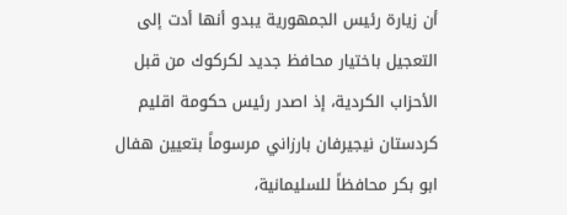أن زيارة رئيس الجمهورية يبدو أنها أدت إلى التعجيل باختيار محافظ جديد لكركوك من قبل الأحزاب الكردية، إذ اصدر رئيس حكومة اقليم كردستان نيجيرفان بارزاني مرسوماً بتعيين هفال ابو بكر محافظاً للسليمانية،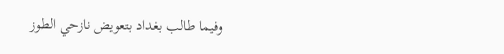وفيما طالب بغداد بتعويض نازحي الطوز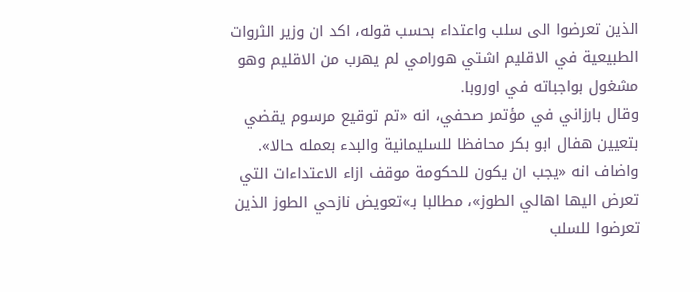الذين تعرضوا الى سلب واعتداء بحسب قوله، اكد ان وزير الثروات الطبيعية في الاقليم اشتي هورامي لم يهرب من الاقليم وهو مشغول بواجباته في اوروبا.
وقال بارزاني في مؤتمر صحفي، انه «تم توقيع مرسوم يقضي بتعيين هفال ابو بكر محافظا للسليمانية والبدء بعمله حالا». واضاف انه «يجب ان يكون للحكومة موقف ازاء الاعتداءات التي تعرض اليها اهالي الطوز»، مطالبا بـ»تعويض نازحي الطوز الذين تعرضوا للسلب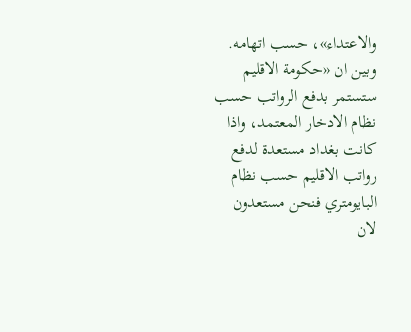والاعتداء»، حسب اتهامه. وبين ان «حكومة الاقليم ستستمر بدفع الرواتب حسب نظام الادخار المعتمد، واذا كانت بغداد مستعدة لدفع رواتب الاقليم حسب نظام البايومتري فنحن مستعدون لان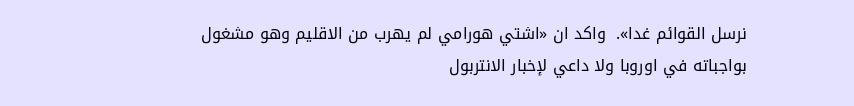نرسل القوائم غدا».  واكد ان «اشتي هورامي لم يهرب من الاقليم وهو مشغول بواجباته في اوروبا ولا داعي لإخبار الانتربول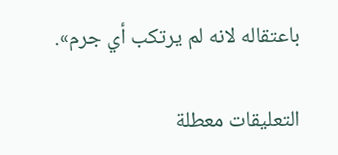باعتقاله لانه لم يرتكب أي جرم».

التعليقات معطلة